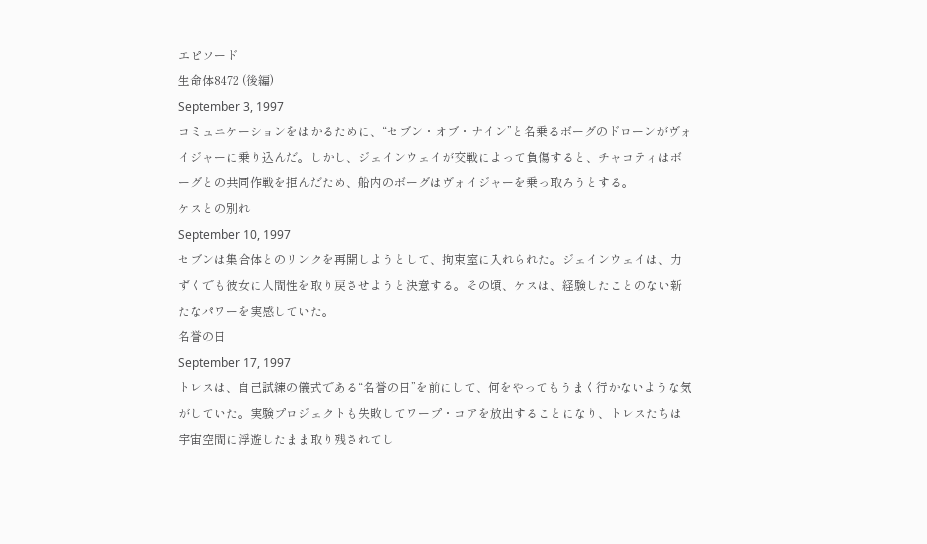エピソード
生命体8472 (後編)
September 3, 1997
コミュニケーションをはかるために、“セブン・オブ・ナイン”と名乗るボーグのドローンがヴォイジャーに乗り込んだ。しかし、ジェインウェイが交戦によって負傷すると、チャコティはボーグとの共同作戦を拒んだため、船内のボーグはヴォイジャーを乗っ取ろうとする。
ケスとの別れ
September 10, 1997
セブンは集合体とのリンクを再開しようとして、拘束室に入れられた。ジェインウェイは、力ずくでも彼女に人間性を取り戻させようと決意する。その頃、ケスは、経験したことのない新たなパワーを実感していた。
名誉の日
September 17, 1997
トレスは、自己試練の儀式である“名誉の日”を前にして、何をやってもうまく行かないような気がしていた。実験プロジェクトも失敗してワープ・コアを放出することになり、トレスたちは宇宙空間に浮遊したまま取り残されてし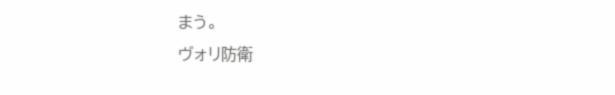まう。
ヴォリ防衛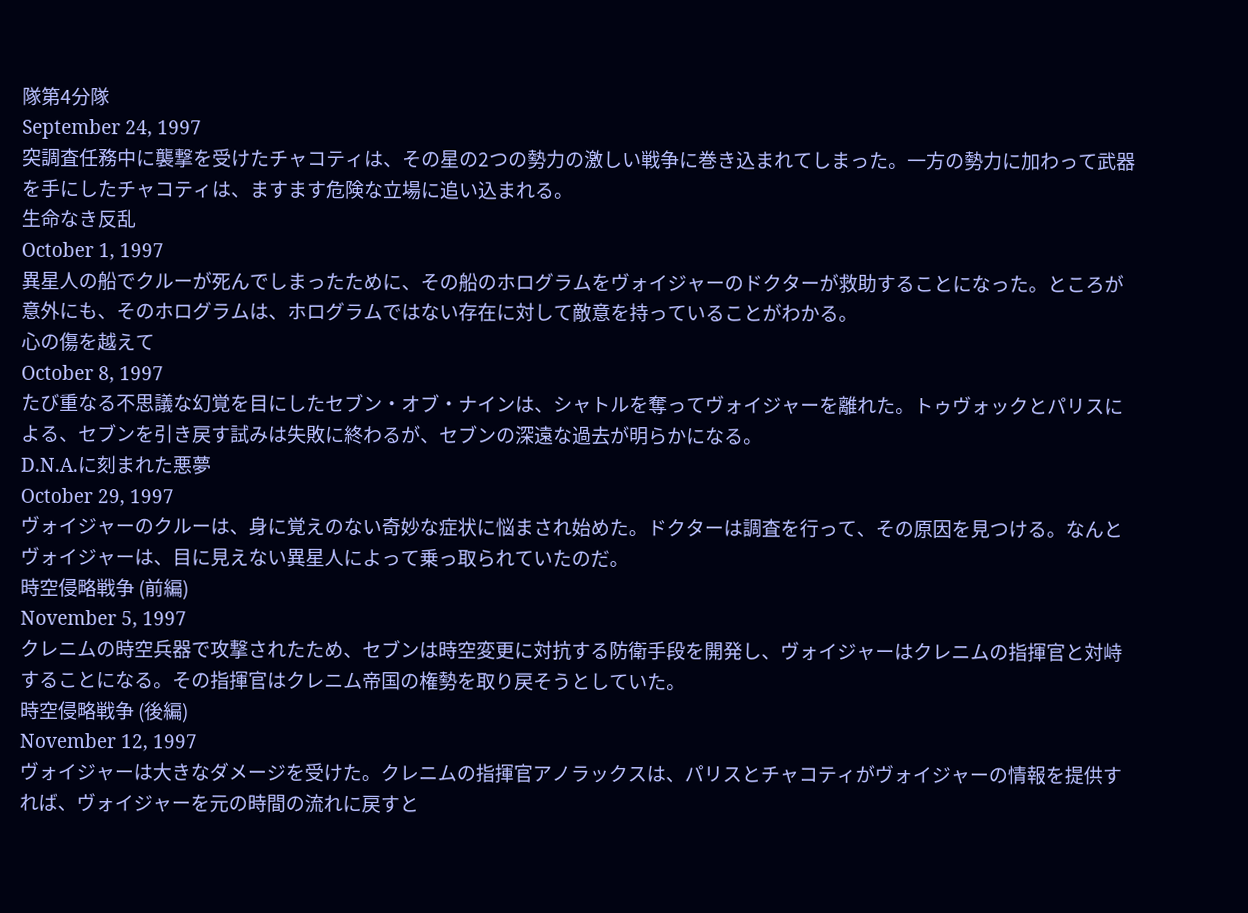隊第4分隊
September 24, 1997
突調査任務中に襲撃を受けたチャコティは、その星の2つの勢力の激しい戦争に巻き込まれてしまった。一方の勢力に加わって武器を手にしたチャコティは、ますます危険な立場に追い込まれる。
生命なき反乱
October 1, 1997
異星人の船でクルーが死んでしまったために、その船のホログラムをヴォイジャーのドクターが救助することになった。ところが意外にも、そのホログラムは、ホログラムではない存在に対して敵意を持っていることがわかる。
心の傷を越えて
October 8, 1997
たび重なる不思議な幻覚を目にしたセブン・オブ・ナインは、シャトルを奪ってヴォイジャーを離れた。トゥヴォックとパリスによる、セブンを引き戻す試みは失敗に終わるが、セブンの深遠な過去が明らかになる。
D.N.A.に刻まれた悪夢
October 29, 1997
ヴォイジャーのクルーは、身に覚えのない奇妙な症状に悩まされ始めた。ドクターは調査を行って、その原因を見つける。なんとヴォイジャーは、目に見えない異星人によって乗っ取られていたのだ。
時空侵略戦争 (前編)
November 5, 1997
クレニムの時空兵器で攻撃されたため、セブンは時空変更に対抗する防衛手段を開発し、ヴォイジャーはクレニムの指揮官と対峙することになる。その指揮官はクレニム帝国の権勢を取り戻そうとしていた。
時空侵略戦争 (後編)
November 12, 1997
ヴォイジャーは大きなダメージを受けた。クレニムの指揮官アノラックスは、パリスとチャコティがヴォイジャーの情報を提供すれば、ヴォイジャーを元の時間の流れに戻すと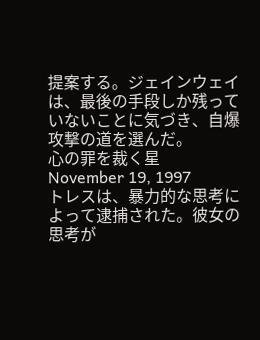提案する。ジェインウェイは、最後の手段しか残っていないことに気づき、自爆攻撃の道を選んだ。
心の罪を裁く星
November 19, 1997
トレスは、暴力的な思考によって逮捕された。彼女の思考が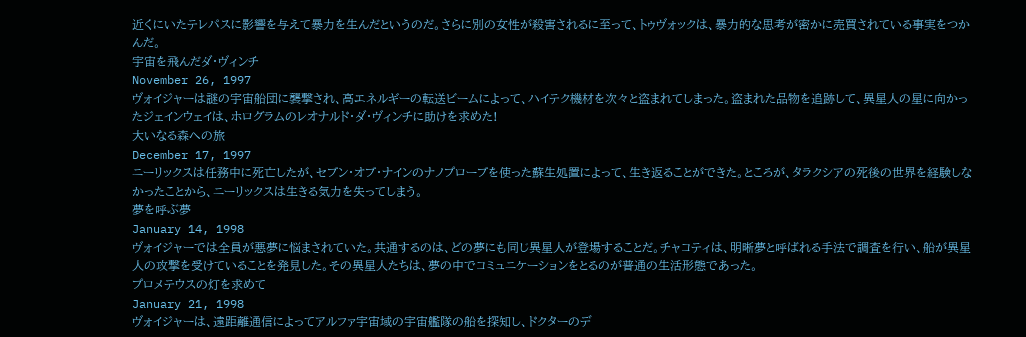近くにいたテレパスに影響を与えて暴力を生んだというのだ。さらに別の女性が殺害されるに至って、トゥヴォックは、暴力的な思考が密かに売買されている事実をつかんだ。
宇宙を飛んだダ・ヴィンチ
November 26, 1997
ヴォイジャーは謎の宇宙船団に襲撃され、高エネルギーの転送ビームによって、ハイテク機材を次々と盗まれてしまった。盗まれた品物を追跡して、異星人の星に向かったジェインウェイは、ホログラムのレオナルド・ダ・ヴィンチに助けを求めた!
大いなる森への旅
December 17, 1997
ニーリックスは任務中に死亡したが、セブン・オブ・ナインのナノプローブを使った蘇生処置によって、生き返ることができた。ところが、タラクシアの死後の世界を経験しなかったことから、ニーリックスは生きる気力を失ってしまう。
夢を呼ぶ夢
January 14, 1998
ヴォイジャーでは全員が悪夢に悩まされていた。共通するのは、どの夢にも同じ異星人が登場することだ。チャコティは、明晰夢と呼ばれる手法で調査を行い、船が異星人の攻撃を受けていることを発見した。その異星人たちは、夢の中でコミュニケーションをとるのが普通の生活形態であった。
プロメテウスの灯を求めて
January 21, 1998
ヴォイジャーは、遠距離通信によってアルファ宇宙域の宇宙艦隊の船を探知し、ドクターのデ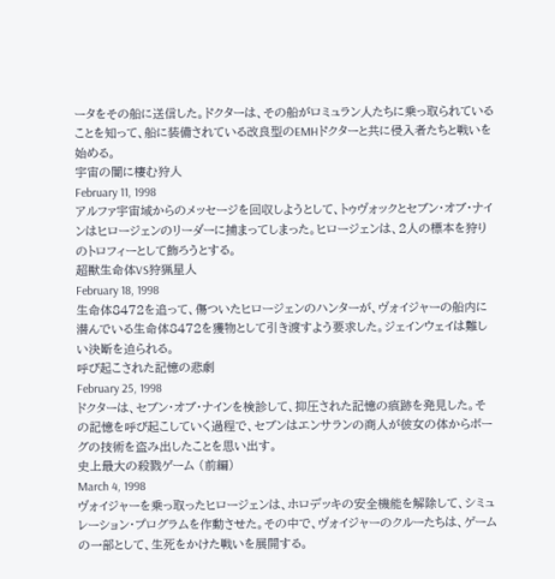ータをその船に送信した。ドクターは、その船がロミュラン人たちに乗っ取られていることを知って、船に装備されている改良型のEMHドクターと共に侵入者たちと戦いを始める。
宇宙の闇に棲む狩人
February 11, 1998
アルファ宇宙域からのメッセージを回収しようとして、トゥヴォックとセブン・オブ・ナインはヒロージェンのリーダーに捕まってしまった。ヒロージェンは、2人の標本を狩りのトロフィーとして飾ろうとする。
超獣生命体VS狩猟星人
February 18, 1998
生命体8472を追って、傷ついたヒロージェンのハンターが、ヴォイジャーの船内に潜んでいる生命体8472を獲物として引き渡すよう要求した。ジェインウェイは難しい決断を迫られる。
呼び起こされた記憶の悲劇
February 25, 1998
ドクターは、セブン・オブ・ナインを検診して、抑圧された記憶の痕跡を発見した。その記憶を呼び起こしていく過程で、セブンはエンサランの商人が彼女の体からボーグの技術を盗み出したことを思い出す。
史上最大の殺戮ゲーム (前編)
March 4, 1998
ヴォイジャーを乗っ取ったヒロージェンは、ホロデッキの安全機能を解除して、シミュレーション・プログラムを作動させた。その中で、ヴォイジャーのクルーたちは、ゲームの一部として、生死をかけた戦いを展開する。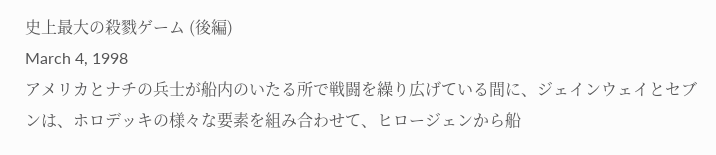史上最大の殺戮ゲーム (後編)
March 4, 1998
アメリカとナチの兵士が船内のいたる所で戦闘を繰り広げている間に、ジェインウェイとセブンは、ホロデッキの様々な要素を組み合わせて、ヒロージェンから船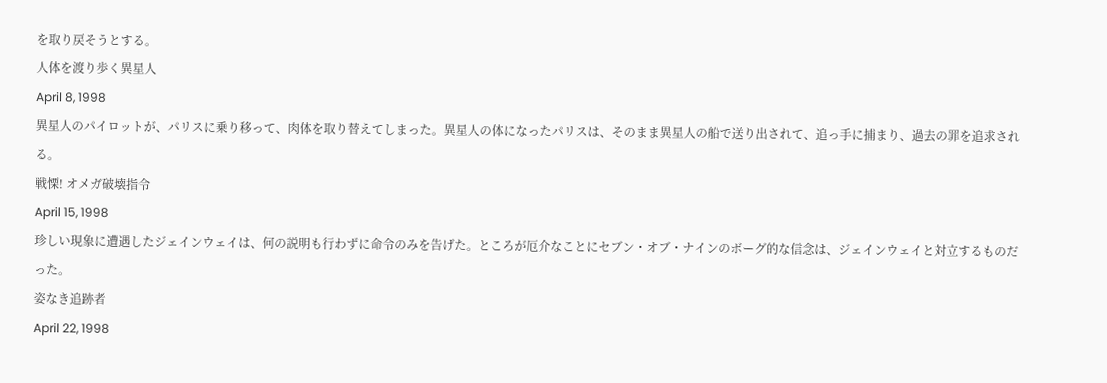を取り戻そうとする。
人体を渡り歩く異星人
April 8, 1998
異星人のパイロットが、パリスに乗り移って、肉体を取り替えてしまった。異星人の体になったパリスは、そのまま異星人の船で送り出されて、追っ手に捕まり、過去の罪を追求される。
戦慄! オメガ破壊指令
April 15, 1998
珍しい現象に遭遇したジェインウェイは、何の説明も行わずに命令のみを告げた。ところが厄介なことにセブン・オブ・ナインのボーグ的な信念は、ジェインウェイと対立するものだった。
姿なき追跡者
April 22, 1998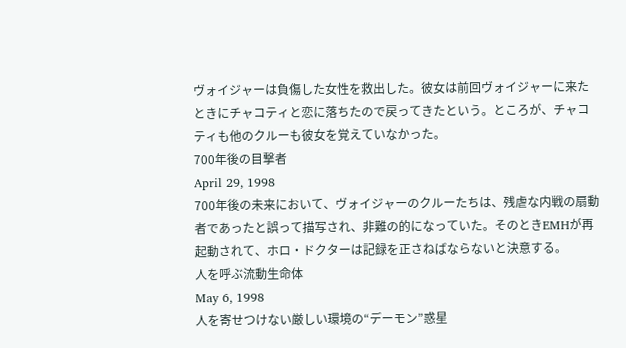ヴォイジャーは負傷した女性を救出した。彼女は前回ヴォイジャーに来たときにチャコティと恋に落ちたので戻ってきたという。ところが、チャコティも他のクルーも彼女を覚えていなかった。
700年後の目撃者
April 29, 1998
700年後の未来において、ヴォイジャーのクルーたちは、残虐な内戦の扇動者であったと誤って描写され、非難の的になっていた。そのときEMHが再起動されて、ホロ・ドクターは記録を正さねばならないと決意する。
人を呼ぶ流動生命体
May 6, 1998
人を寄せつけない厳しい環境の“デーモン”惑星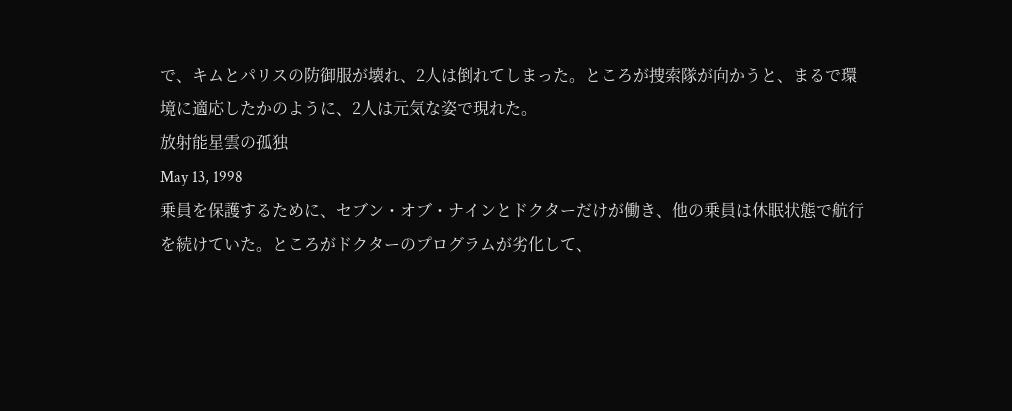で、キムとパリスの防御服が壊れ、2人は倒れてしまった。ところが捜索隊が向かうと、まるで環境に適応したかのように、2人は元気な姿で現れた。
放射能星雲の孤独
May 13, 1998
乗員を保護するために、セブン・オブ・ナインとドクターだけが働き、他の乗員は休眠状態で航行を続けていた。ところがドクターのプログラムが劣化して、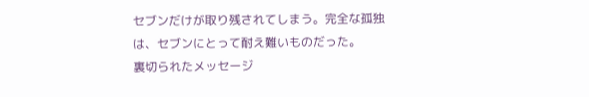セブンだけが取り残されてしまう。完全な孤独は、セブンにとって耐え難いものだった。
裏切られたメッセージ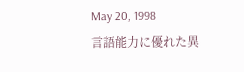May 20, 1998
言語能力に優れた異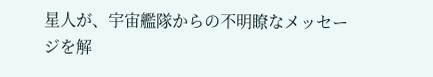星人が、宇宙艦隊からの不明瞭なメッセージを解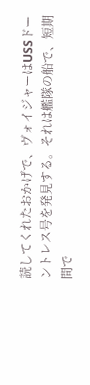読してくれたおかげで、ヴォイジャーはUSSドーントレス号を発見する。それは艦隊の船で、短期間で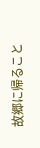故郷に帰ること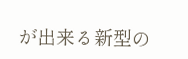が出来る新型の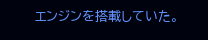エンジンを搭載していた。